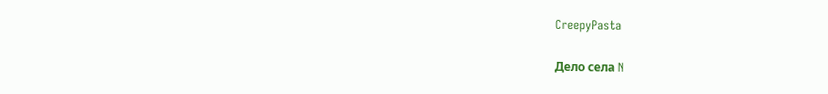CreepyPasta

Дело села N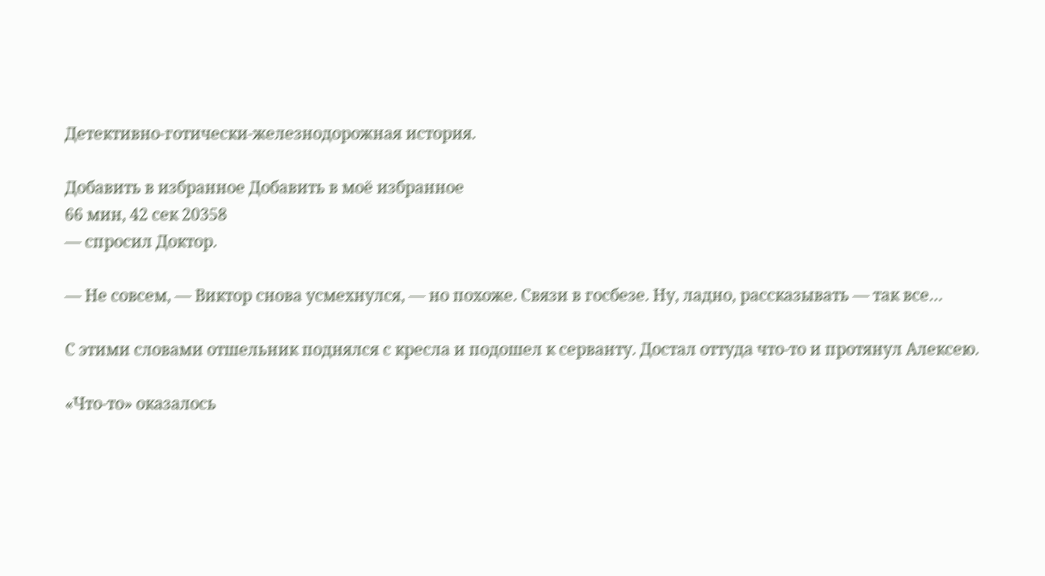Детективно-готически-железнодорожная история.

Добавить в избранное Добавить в моё избранное
66 мин, 42 сек 20358
— спросил Доктор.

— Не совсем, — Виктор снова усмехнулся, — но похоже. Связи в госбезе. Ну, ладно, рассказывать — так все…

С этими словами отшельник поднялся с кресла и подошел к серванту. Достал оттуда что-то и протянул Алексею.

«Что-то» оказалось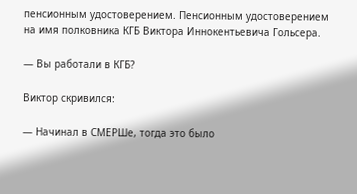пенсионным удостоверением. Пенсионным удостоверением на имя полковника КГБ Виктора Иннокентьевича Гольсера.

— Вы работали в КГБ?

Виктор скривился:

— Начинал в СМЕРШе, тогда это было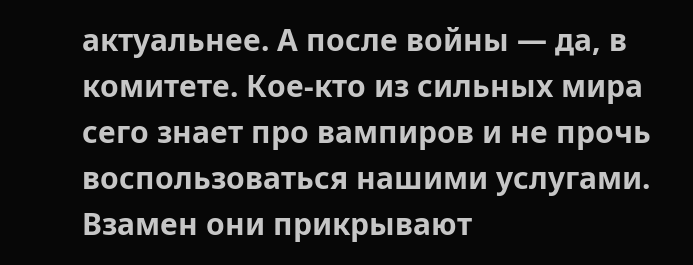актуальнее. А после войны — да, в комитете. Кое-кто из сильных мира сего знает про вампиров и не прочь воспользоваться нашими услугами. Взамен они прикрывают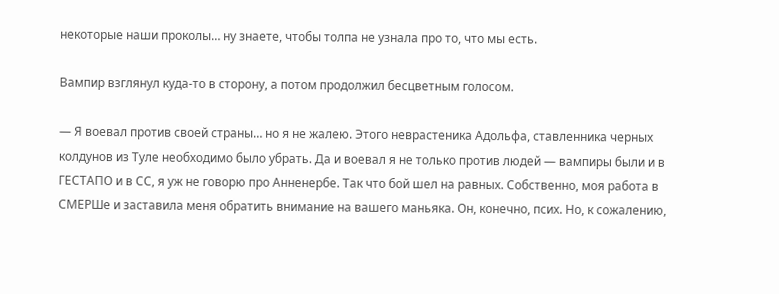некоторые наши проколы… ну знаете, чтобы толпа не узнала про то, что мы есть.

Вампир взглянул куда-то в сторону, а потом продолжил бесцветным голосом.

— Я воевал против своей страны… но я не жалею. Этого неврастеника Адольфа, ставленника черных колдунов из Туле необходимо было убрать. Да и воевал я не только против людей — вампиры были и в ГЕСТАПО и в СС, я уж не говорю про Анненербе. Так что бой шел на равных. Собственно, моя работа в СМЕРШе и заставила меня обратить внимание на вашего маньяка. Он, конечно, псих. Но, к сожалению,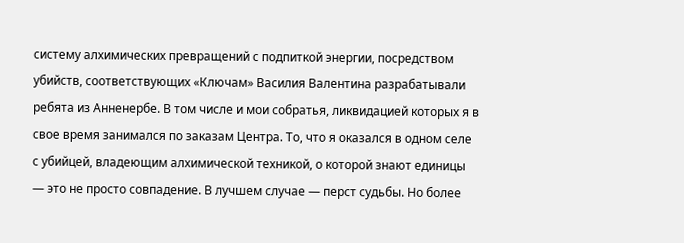систему алхимических превращений с подпиткой энергии, посредством убийств, соответствующих «Ключам» Василия Валентина разрабатывали ребята из Анненербе. В том числе и мои собратья, ликвидацией которых я в свое время занимался по заказам Центра. То, что я оказался в одном селе с убийцей, владеющим алхимической техникой, о которой знают единицы — это не просто совпадение. В лучшем случае — перст судьбы. Но более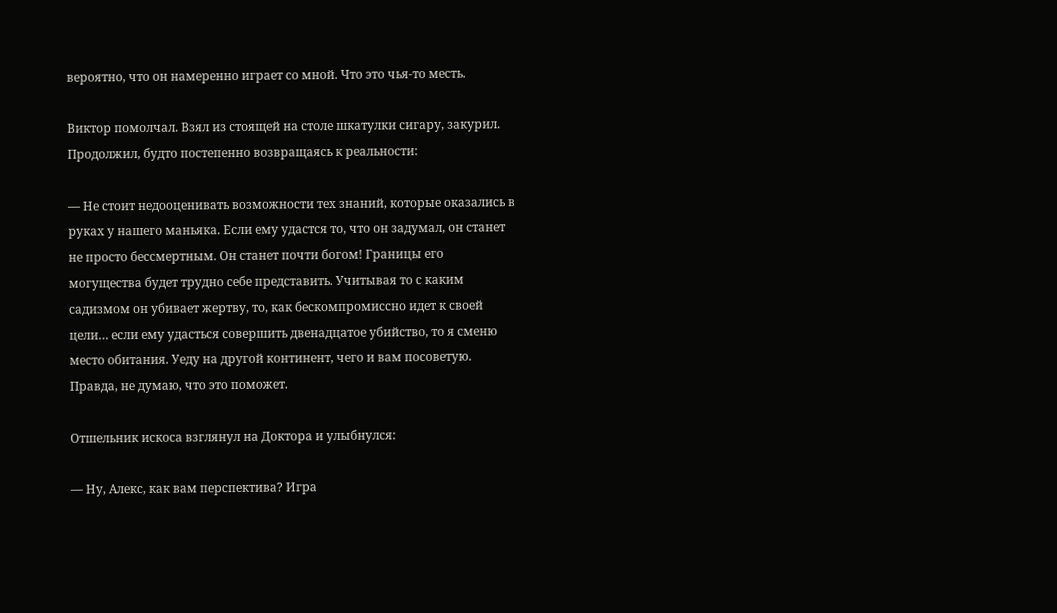вероятно, что он намеренно играет со мной. Что это чья-то месть.

Виктор помолчал. Взял из стоящей на столе шкатулки сигару, закурил. Продолжил, будто постепенно возвращаясь к реальности:

— Не стоит недооценивать возможности тех знаний, которые оказались в руках у нашего маньяка. Если ему удастся то, что он задумал, он станет не просто бессмертным. Он станет почти богом! Границы его могущества будет трудно себе представить. Учитывая то с каким садизмом он убивает жертву, то, как бескомпромиссно идет к своей цели… если ему удасться совершить двенадцатое убийство, то я сменю место обитания. Уеду на другой континент, чего и вам посоветую. Правда, не думаю, что это поможет.

Отшельник искоса взглянул на Доктора и улыбнулся:

— Ну, Алекс, как вам перспектива? Игра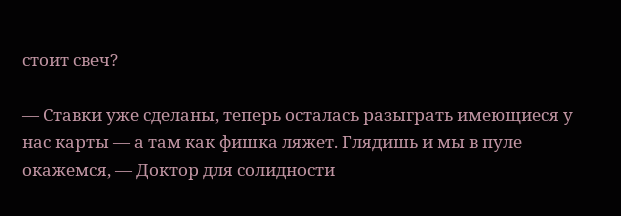стоит свеч?

— Ставки уже сделаны, теперь осталась разыграть имеющиеся у нас карты — а там как фишка ляжет. Глядишь и мы в пуле окажемся, — Доктор для солидности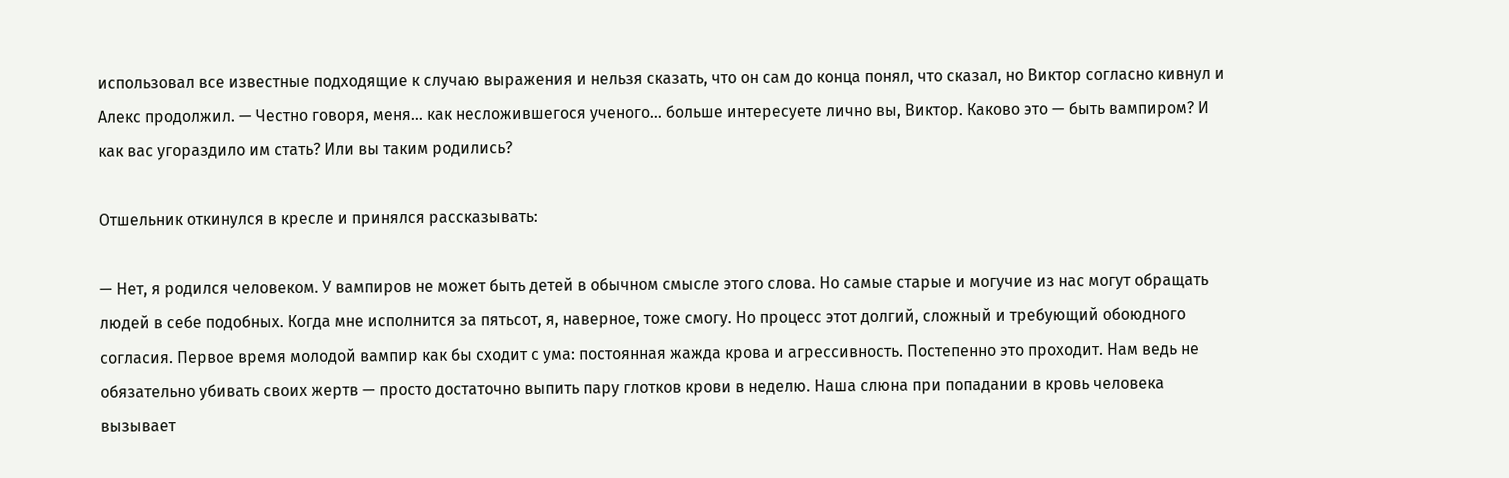использовал все известные подходящие к случаю выражения и нельзя сказать, что он сам до конца понял, что сказал, но Виктор согласно кивнул и Алекс продолжил. — Честно говоря, меня… как несложившегося ученого… больше интересуете лично вы, Виктор. Каково это — быть вампиром? И как вас угораздило им стать? Или вы таким родились?

Отшельник откинулся в кресле и принялся рассказывать:

— Нет, я родился человеком. У вампиров не может быть детей в обычном смысле этого слова. Но самые старые и могучие из нас могут обращать людей в себе подобных. Когда мне исполнится за пятьсот, я, наверное, тоже смогу. Но процесс этот долгий, сложный и требующий обоюдного согласия. Первое время молодой вампир как бы сходит с ума: постоянная жажда крова и агрессивность. Постепенно это проходит. Нам ведь не обязательно убивать своих жертв — просто достаточно выпить пару глотков крови в неделю. Наша слюна при попадании в кровь человека вызывает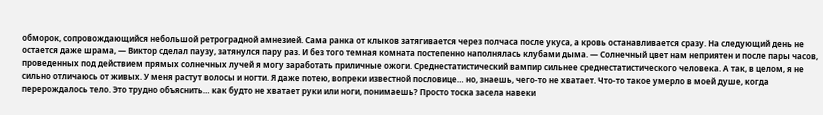обморок, сопровождающийся небольшой ретроградной амнезией. Сама ранка от клыков затягивается через полчаса после укуса, а кровь останавливается сразу. На следующий день не остается даже шрама, — Виктор сделал паузу, затянулся пару раз. И без того темная комната постепенно наполнялась клубами дыма. — Солнечный цвет нам неприятен и после пары часов, проведенных под действием прямых солнечных лучей я могу заработать приличные ожоги. Среднестатистический вампир сильнее среднестатистического человека. А так, в целом, я не сильно отличаюсь от живых. У меня растут волосы и ногти. Я даже потею, вопреки известной пословице… но, знаешь, чего-то не хватает. Что-то такое умерло в моей душе, когда перерождалось тело. Это трудно объяснить… как будто не хватает руки или ноги, понимаешь? Просто тоска засела навеки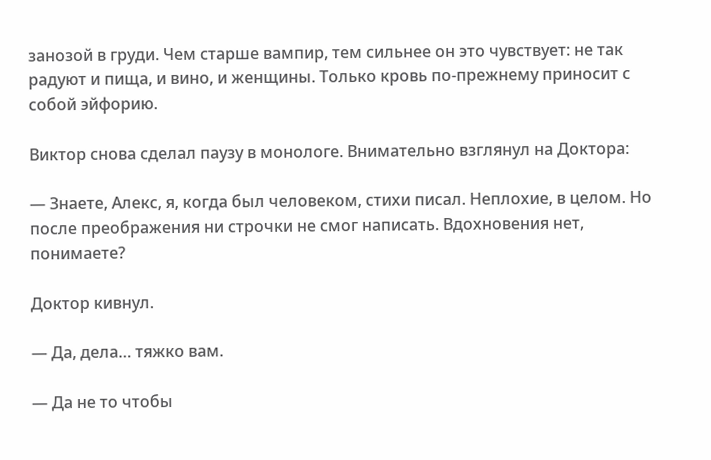занозой в груди. Чем старше вампир, тем сильнее он это чувствует: не так радуют и пища, и вино, и женщины. Только кровь по-прежнему приносит с собой эйфорию.

Виктор снова сделал паузу в монологе. Внимательно взглянул на Доктора:

— Знаете, Алекс, я, когда был человеком, стихи писал. Неплохие, в целом. Но после преображения ни строчки не смог написать. Вдохновения нет, понимаете?

Доктор кивнул.

— Да, дела… тяжко вам.

— Да не то чтобы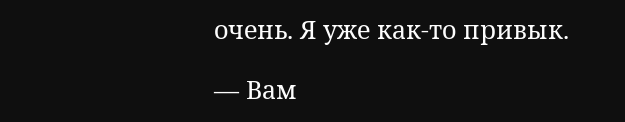очень. Я уже как-то привык.

— Вам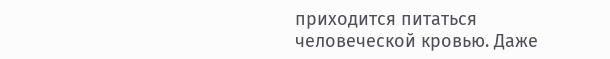приходится питаться человеческой кровью. Даже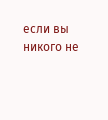если вы никого не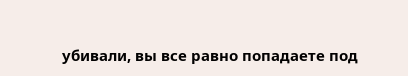убивали, вы все равно попадаете под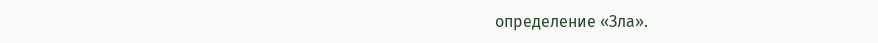определение «Зла».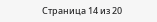Страница 14 из 20